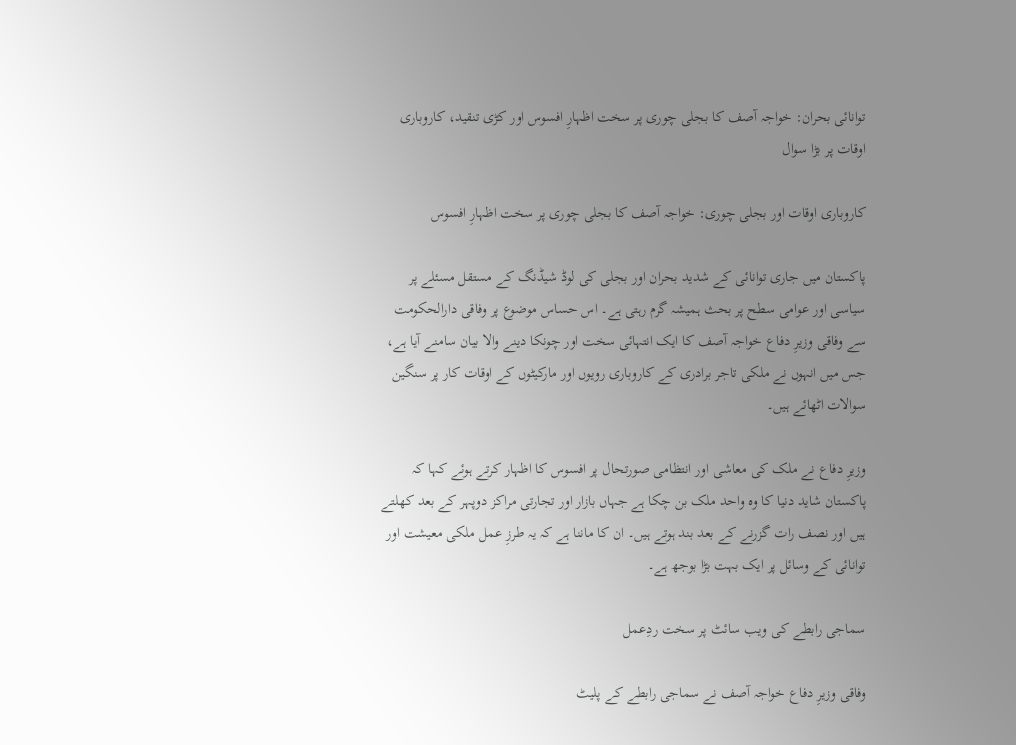توانائی بحران: خواجہ آصف کا بجلی چوری پر سخت اظہارِ افسوس اور کڑی تنقید، کاروباری اوقات پر بڑا سوال

کاروباری اوقات اور بجلی چوری: خواجہ آصف کا بجلی چوری پر سخت اظہارِ افسوس

پاکستان میں جاری توانائی کے شدید بحران اور بجلی کی لوڈ شیڈنگ کے مستقل مسئلے پر سیاسی اور عوامی سطح پر بحث ہمیشہ گرم رہتی ہے۔ اس حساس موضوع پر وفاقی دارالحکومت سے وفاقی وزیرِ دفاع خواجہ آصف کا ایک انتہائی سخت اور چونکا دینے والا بیان سامنے آیا ہے، جس میں انہوں نے ملکی تاجر برادری کے کاروباری رویوں اور مارکیٹوں کے اوقات کار پر سنگین سوالات اٹھائے ہیں۔

وزیرِ دفاع نے ملک کی معاشی اور انتظامی صورتحال پر افسوس کا اظہار کرتے ہوئے کہا کہ پاکستان شاید دنیا کا وہ واحد ملک بن چکا ہے جہاں بازار اور تجارتی مراکز دوپہر کے بعد کھلتے ہیں اور نصف رات گزرنے کے بعد بند ہوتے ہیں۔ ان کا ماننا ہے کہ یہ طرزِ عمل ملکی معیشت اور توانائی کے وسائل پر ایک بہت بڑا بوجھ ہے۔

سماجی رابطے کی ویب سائٹ پر سخت ردِعمل

وفاقی وزیرِ دفاع خواجہ آصف نے سماجی رابطے کے پلیٹ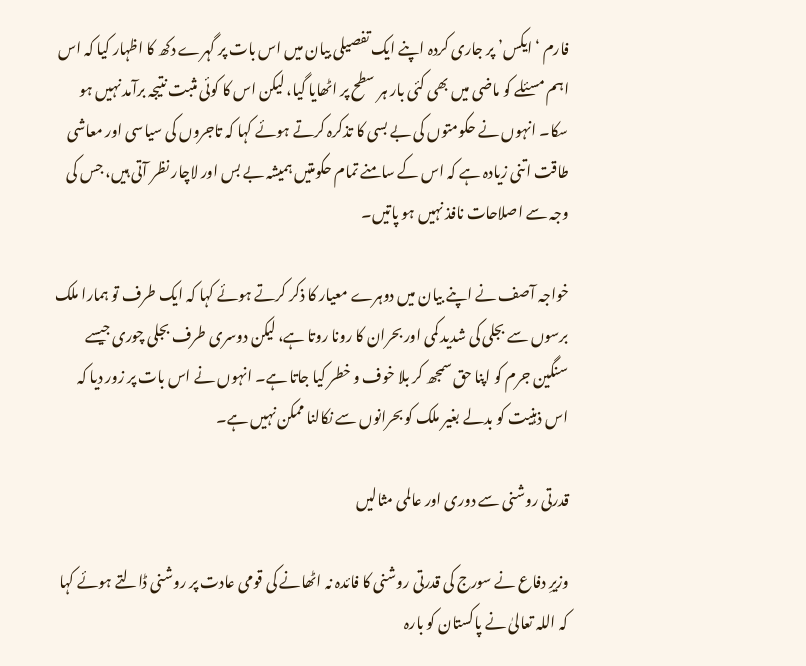فارم ‘ایکس’ پر جاری کردہ اپنے ایک تفصیلی بیان میں اس بات پر گہرے دکھ کا اظہار کیا کہ اس اہم مسئلے کو ماضی میں بھی کئی بار ہر سطح پر اٹھایا گیا، لیکن اس کا کوئی مثبت نتیجہ برآمد نہیں ہو سکا۔ انہوں نے حکومتوں کی بے بسی کا تذکرہ کرتے ہوئے کہا کہ تاجروں کی سیاسی اور معاشی طاقت اتنی زیادہ ہے کہ اس کے سامنے تمام حکومتیں ہمیشہ بے بس اور لاچار نظر آتی ہیں، جس کی وجہ سے اصلاحات نافذ نہیں ہو پاتیں۔

خواجہ آصف نے اپنے بیان میں دوہرے معیار کا ذکر کرتے ہوئے کہا کہ ایک طرف تو ہمارا ملک برسوں سے بجلی کی شدید کمی اور بحران کا رونا روتا ہے، لیکن دوسری طرف بجلی چوری جیسے سنگین جرم کو اپنا حق سمجھ کر بلا خوف و خطر کیا جاتا ہے۔ انہوں نے اس بات پر زور دیا کہ اس ذہنیت کو بدلے بغیر ملک کو بحرانوں سے نکالنا ممکن نہیں ہے۔

قدرتی روشنی سے دوری اور عالمی مثالیں

وزیرِ دفاع نے سورج کی قدرتی روشنی کا فائدہ نہ اٹھانے کی قومی عادت پر روشنی ڈالتے ہوئے کہا کہ اللہ تعالیٰ نے پاکستان کو بارہ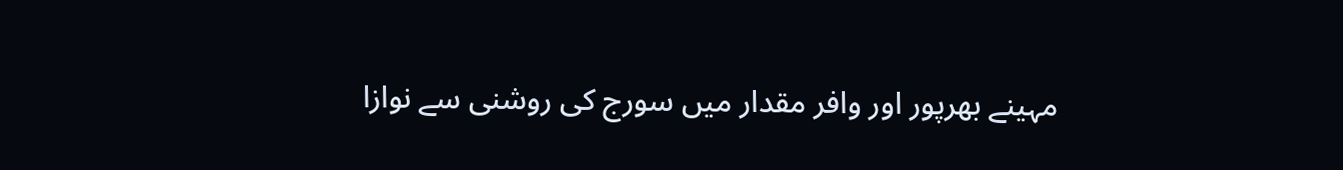مہینے بھرپور اور وافر مقدار میں سورج کی روشنی سے نوازا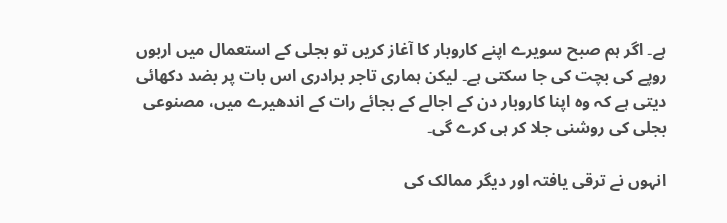ہے۔ اگر ہم صبح سویرے اپنے کاروبار کا آغاز کریں تو بجلی کے استعمال میں اربوں روپے کی بچت کی جا سکتی ہے۔ لیکن ہماری تاجر برادری اس بات پر بضد دکھائی دیتی ہے کہ وہ اپنا کاروبار دن کے اجالے کے بجائے رات کے اندھیرے میں، مصنوعی بجلی کی روشنی جلا کر ہی کرے گی۔

انہوں نے ترقی یافتہ اور دیگر ممالک کی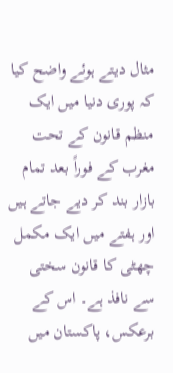مثال دیتے ہوئے واضح کیا کہ پوری دنیا میں ایک منظم قانون کے تحت مغرب کے فوراً بعد تمام بازار بند کر دیے جاتے ہیں اور ہفتے میں ایک مکمل چھٹی کا قانون سختی سے نافذ ہے۔ اس کے برعکس، پاکستان میں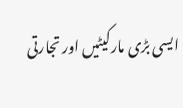ایسی بڑی مارکیٹیں اور تجارتی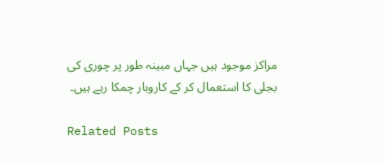مراکز موجود ہیں جہاں مبینہ طور پر چوری کی بجلی کا استعمال کر کے کاروبار چمکا رہے ہیں۔

Related Posts